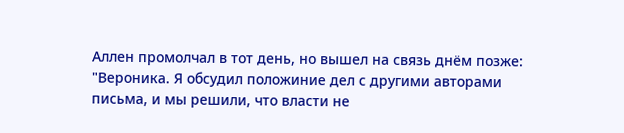Аллен промолчал в тот день, но вышел на связь днём позже:
"Вероника. Я обсудил положиние дел с другими авторами письма, и мы решили, что власти не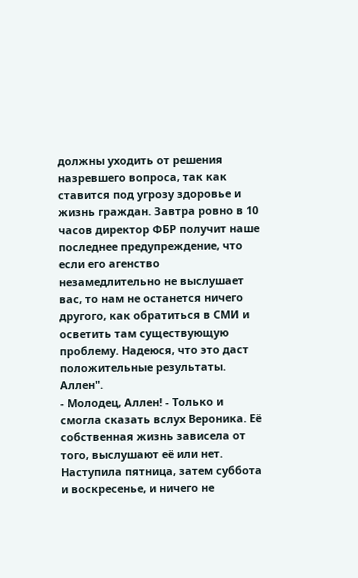должны уходить от решения назревшего вопроса, так как ставится под угрозу здоровье и жизнь граждан. Завтра ровно в 10 часов директор ФБР получит наше последнее предупреждение, что если его агенство незамедлительно не выслушает вас, то нам не останется ничего другого, как обратиться в СМИ и осветить там существующую проблему. Надеюся, что это даст положительные результаты. Аллен".
- Молодец, Аллен! - Только и смогла сказать вслух Вероника. Её собственная жизнь зависела от того, выслушают её или нет.
Наступила пятница, затем суббота и воскресенье, и ничего не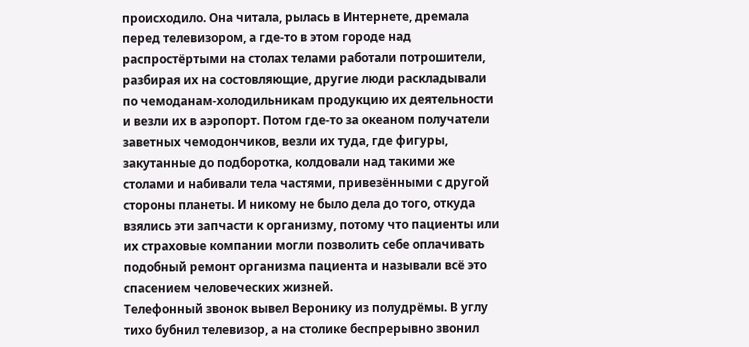происходило. Она читала, рылась в Интернете, дремала перед телевизором, а где-то в этом городе над распростёртыми на столах телами работали потрошители, разбирая их на состовляющие, другие люди раскладывали по чемоданам-холодильникам продукцию их деятельности и везли их в аэропорт. Потом где-то за океаном получатели заветных чемодончиков, везли их туда, где фигуры, закутанные до подборотка, колдовали над такими же столами и набивали тела частями, привезёнными с другой стороны планеты. И никому не было дела до того, откуда взялись эти запчасти к организму, потому что пациенты или их страховые компании могли позволить себе оплачивать подобный ремонт организма пациента и называли всё это спасением человеческих жизней.
Телефонный звонок вывел Веронику из полудрёмы. В углу тихо бубнил телевизор, а на столике беспрерывно звонил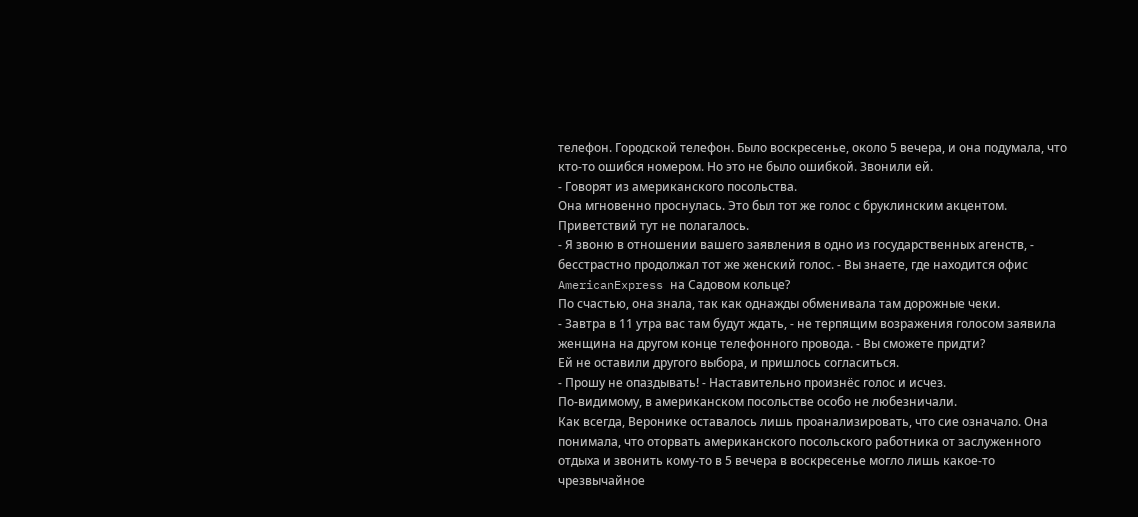телефон. Городской телефон. Было воскресенье, около 5 вечера, и она подумала, что кто-то ошибся номером. Но это не было ошибкой. Звонили ей.
- Говорят из американского посольства.
Она мгновенно проснулась. Это был тот же голос с бруклинским акцентом. Приветствий тут не полагалось.
- Я звоню в отношении вашего заявления в одно из государственных агенств, - бесстрастно продолжал тот же женский голос. - Вы знаете, где находится офис AmericanExpress на Садовом кольце?
По счастью, она знала, так как однажды обменивала там дорожные чеки.
- Завтра в 11 утра вас там будут ждать, - не терпящим возражения голосом заявила женщина на другом конце телефонного провода. - Вы сможете придти?
Ей не оставили другого выбора, и пришлось согласиться.
- Прошу не опаздывать! - Наставительно произнёс голос и исчез.
По-видимому, в американском посольстве особо не любезничали.
Как всегда, Веронике оставалось лишь проанализировать, что сие означало. Она понимала, что оторвать американского посольского работника от заслуженного отдыха и звонить кому-то в 5 вечера в воскресенье могло лишь какое-то чрезвычайное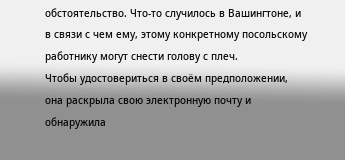обстоятельство. Что-то случилось в Вашингтоне, и в связи с чем ему, этому конкретному посольскому работнику могут снести голову с плеч.
Чтобы удостовериться в своём предположении, она раскрыла свою электронную почту и обнаружила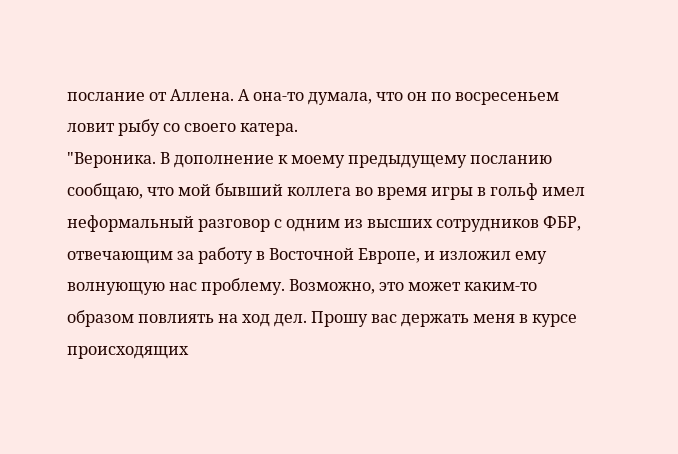послание от Аллена. А она-то думала, что он по восресеньем ловит рыбу со своего катера.
"Вероника. В дополнение к моему предыдущему посланию сообщаю, что мой бывший коллега во время игры в гольф имел неформальный разговор с одним из высших сотрудников ФБР, отвечающим за работу в Восточной Европе, и изложил ему волнующую нас проблему. Возможно, это может каким-то образом повлиять на ход дел. Прошу вас держать меня в курсе происходящих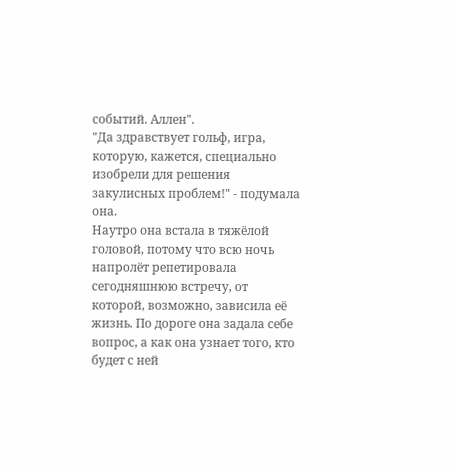событий. Аллен".
"Да здравствует гольф, игра, которую, кажется, специально изобрели для решения закулисных проблем!" - подумала она.
Наутро она встала в тяжёлой головой, потому что всю ночь напролёт репетировала сегодняшнюю встречу, от которой, возможно, зависила её жизнь. По дороге она задала себе вопрос, а как она узнает того, кто будет с ней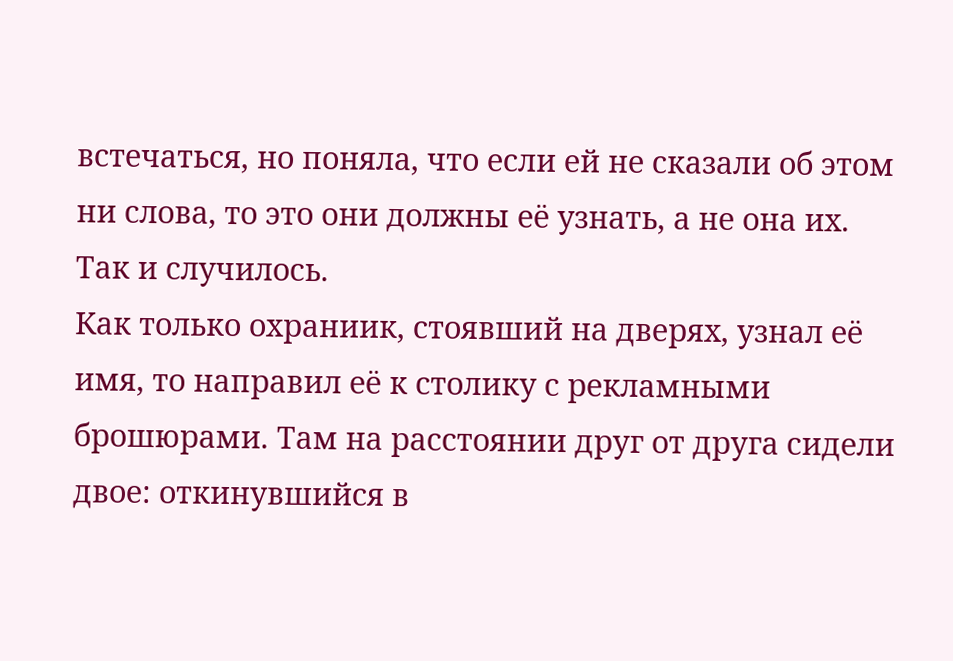встечаться, но поняла, что если ей не сказали об этом ни слова, то это они должны её узнать, а не она их. Так и случилось.
Как только охраниик, стоявший на дверях, узнал её имя, то направил её к столику с рекламными брошюрами. Там на расстоянии друг от друга сидели двое: откинувшийся в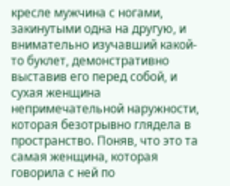кресле мужчина с ногами, закинутыми одна на другую, и внимательно изучавший какой-то буклет, демонстративно выставив его перед собой, и сухая женщина непримечательной наружности, которая безотрывно глядела в пространство. Поняв, что это та самая женщина, которая говорила с ней по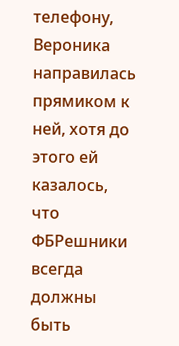телефону, Вероника направилась прямиком к ней, хотя до этого ей казалось, что ФБРешники всегда должны быть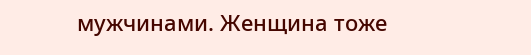мужчинами. Женщина тоже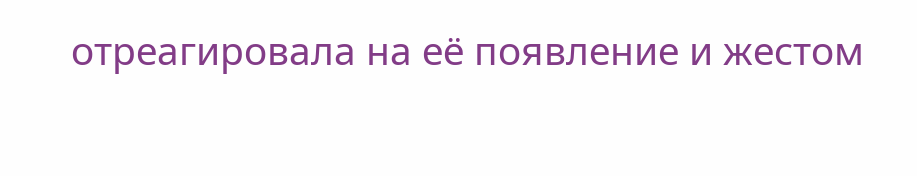отреагировала на её появление и жестом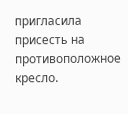пригласила присесть на противоположное кресло.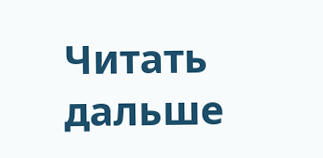Читать дальше